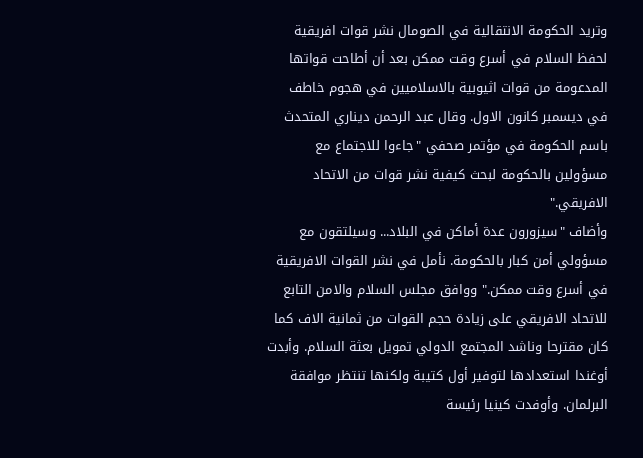وتريد الحكومة الانتقالية في الصومال نشر قوات افريقية لحفظ السلام في أسرع وقت ممكن بعد أن أطاحت قواتها المدعومة من قوات اثيوبية بالاسلاميين في هجوم خاطف في ديسمبر كانون الاول. وقال عبد الرحمن ديناري المتحدث باسم الحكومة في مؤتمر صحفي "جاءوا للاجتماع مع مسؤولين بالحكومة لبحث كيفية نشر قوات من الاتحاد الافريقي."
وأضاف "سيزورون عدة أماكن في البلاد... وسيلتقون مع مسؤولي أمن كبار بالحكومة. نأمل في نشر القوات الافريقية في أسرع وقت ممكن." ووافق مجلس السلام والامن التابع للاتحاد الافريقي على زيادة حجم القوات من ثمانية الاف كما كان مقترحا وناشد المجتمع الدولي تمويل بعثة السلام. وأبدت أوغندا استعدادها لتوفير أول كتيبة ولكنها تنتظر موافقة البرلمان. وأوفدت كينيا رئيسة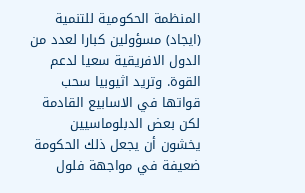المنظمة الحكومية للتنمية (ايجاد) مسؤولين كبارا لعدد من الدول الافريقية سعيا لدعم القوة. وتريد اثيوبيا سحب قواتها في الاسابيع القادمة لكن بعض الدبلوماسيين يخشون أن يجعل ذلك الحكومة ضعيفة في مواجهة فلول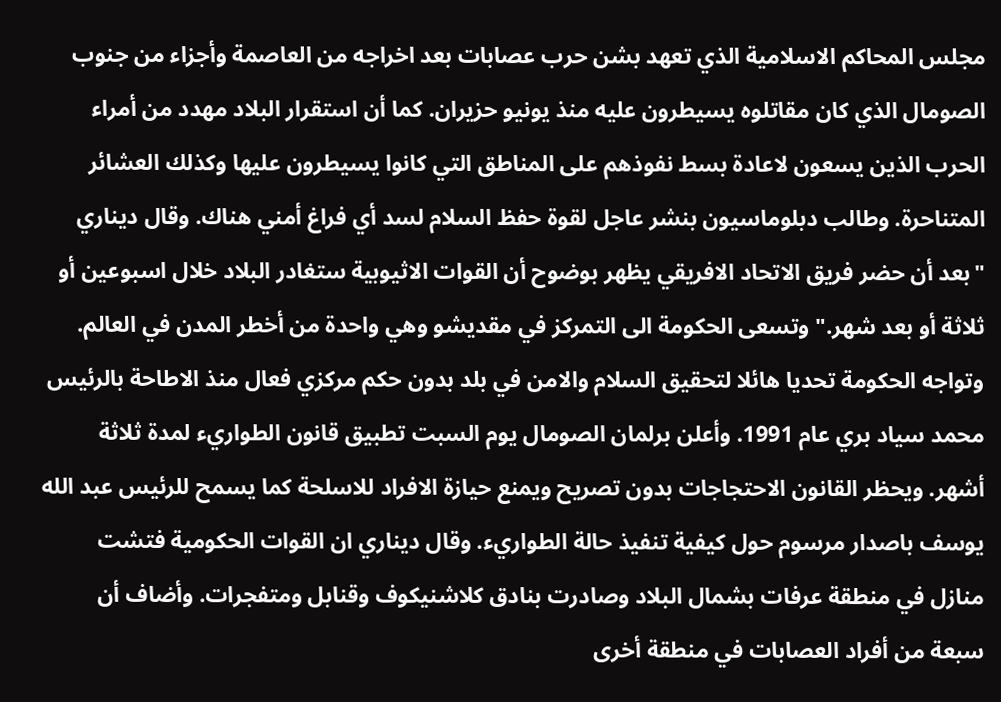مجلس المحاكم الاسلامية الذي تعهد بشن حرب عصابات بعد اخراجه من العاصمة وأجزاء من جنوب الصومال الذي كان مقاتلوه يسيطرون عليه منذ يونيو حزيران. كما أن استقرار البلاد مهدد من أمراء الحرب الذين يسعون لاعادة بسط نفوذهم على المناطق التي كانوا يسيطرون عليها وكذلك العشائر المتناحرة. وطالب دبلوماسيون بنشر عاجل لقوة حفظ السلام لسد أي فراغ أمني هناك. وقال ديناري "بعد أن حضر فريق الاتحاد الافريقي يظهر بوضوح أن القوات الاثيوبية ستغادر البلاد خلال اسبوعين أو ثلاثة أو بعد شهر." وتسعى الحكومة الى التمركز في مقديشو وهي واحدة من أخطر المدن في العالم. وتواجه الحكومة تحديا هائلا لتحقيق السلام والامن في بلد بدون حكم مركزي فعال منذ الاطاحة بالرئيس محمد سياد بري عام 1991. وأعلن برلمان الصومال يوم السبت تطبيق قانون الطواريء لمدة ثلاثة أشهر. ويحظر القانون الاحتجاجات بدون تصريح ويمنع حيازة الافراد للاسلحة كما يسمح للرئيس عبد الله يوسف باصدار مرسوم حول كيفية تنفيذ حالة الطواريء. وقال ديناري ان القوات الحكومية فتشت منازل في منطقة عرفات بشمال البلاد وصادرت بنادق كلاشنيكوف وقنابل ومتفجرات. وأضاف أن سبعة من أفراد العصابات في منطقة أخرى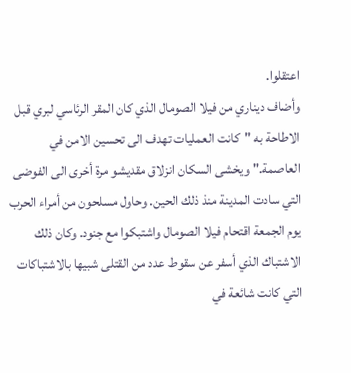اعتقلوا.
وأضاف ديناري من فيلا الصومال الذي كان المقر الرئاسي لبري قبل الاطاحة به "كانت العمليات تهدف الى تحسين الامن في العاصمة." ويخشى السكان انزلاق مقديشو مرة أخرى الى الفوضى التي سادت المدينة منذ ذلك الحين. وحاول مسلحون من أمراء الحرب يوم الجمعة اقتحام فيلا الصومال واشتبكوا مع جنود. وكان ذلك الاشتباك الذي أسفر عن سقوط عدد من القتلى شبيها بالاشتباكات التي كانت شائعة في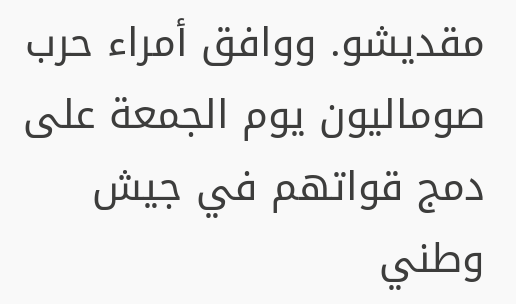مقديشو. ووافق أمراء حرب صوماليون يوم الجمعة على دمج قواتهم في جيش وطني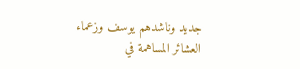جديد وناشدهم يوسف وزعماء العشائر المساهمة في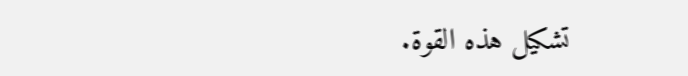تشكيل هذه القوة.